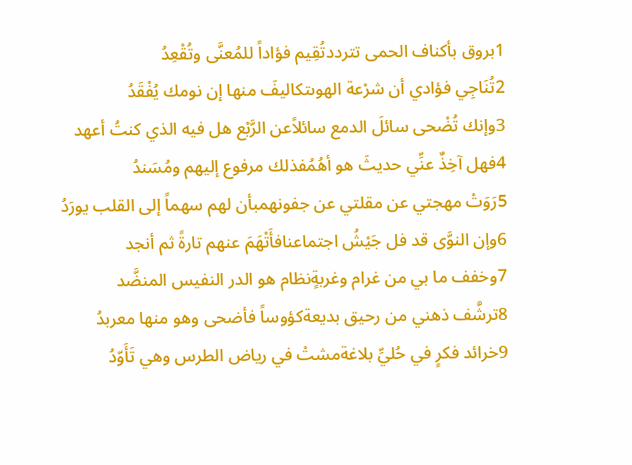1بروق بأكناف الحمى تترددتُقِيم فؤاداً للمُعنَّى وتُقْعِدُ
2تُنَاجِي فؤادي أن شرْعة الهوىتكاليفَ منها إن نومك يُفْقَدُ
3وإنك تُضْحى سائلَ الدمع سائلاًعن الرَّبْع هل فيه الذي كنتُ أعهد
4فهل آخِذٌ عنِّي حديثَ هو أهُمُفذلك مرفوع إليهم ومُسَندُ
5رَوَتْ مهجتي عن مقلتي عن جفونهمبأن لهم سهماً إلى القلب يورَدُ
6وإن النوَّى قد فل جَيْشُ اجتماعنافأَتْهَمَ عنهم تارةً ثم أنجد
7وخفف ما بي من غرام وغربةٍنظام هو الدر النفيس المنضَّد
8ترشَّف ذهني من رحيق بديعةكؤوساً فأضحى وهو منها معربدُ
9خرائد فكرٍ في حُليِّ بلاغةمشتْ في رياض الطرس وهي تَأَوّدُ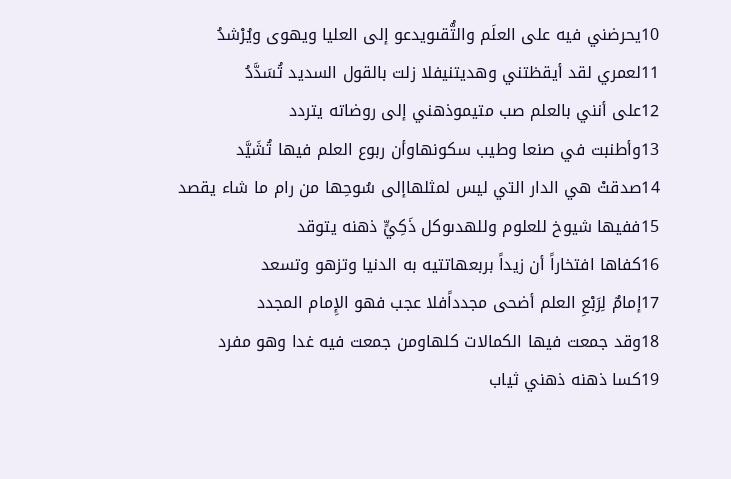10يحرضني فيه على العلَم والتُّقىويدعو إلى العليا ويهوى ويُرْشدُ
11لعمري لقد أيقظتني وهديتنيفلا زلت بالقول السديد تُسَدَّدُ
12على أنني بالعلم صب متيموذهني إلى روضاته يتردد
13وأطنبت في صنعا وطيب سكونهاوأن ربوع العلم فيها تُشَيَّد
14صدقتْ هي الدار التي ليس لمثلهاإلى سُوحِها من رام ما شاء يقصد
15ففيها شيوخ للعلوم وللهدىوكل ذَكِيٍّ ذهنه يتوقد
16كفاها افتخاراً أن زيداً بربعهاتتيه به الدنيا وتزهو وتسعد
17إمامٌ لِرَبْعِ العلم أضحى مجدداًفلا عجب فهو الإِمام المجدد
18وقد جمعت فيها الكمالات كلهاومن جمعت فيه غدا وهو مفرد
19كسا ذهنه ذهني ثياب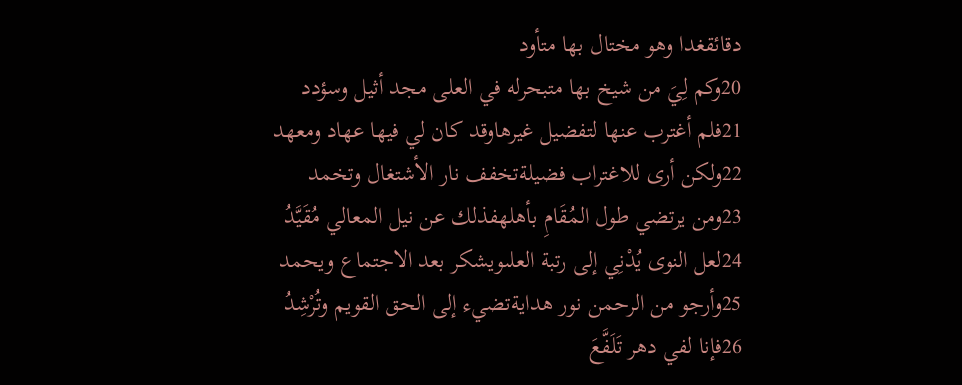دقائقغدا وهو مختال بها متأود
20وكم لِيَ من شيخ بها متبحرله في العلى مجد أثيل وسؤدد
21فلم أغترب عنها لتفضيل غيرهاوقد كان لي فيها عهاد ومعهد
22ولكن أرى للاغتراب فضيلةتخفف نار الأشتغال وتخمد
23ومن يرتضي طول المُقَامِ بأهلهفذلك عن نيل المعالي مُقَيَّدُ
24لعل النوى يُدْنِي إلى رتبة العلىويشكر بعد الاجتماع ويحمد
25وأرجو من الرحمن نور هدايةتضيء إلى الحق القويم وتُرْشِدُ
26فإنا لفي دهر تَلَفَّعَ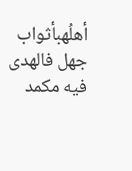أهلُهبأثواب جهل فالهدى فيه مكمد